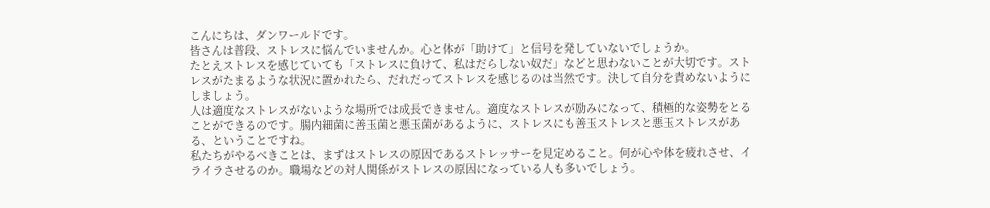こんにちは、ダンワールドです。
皆さんは普段、ストレスに悩んでいませんか。心と体が「助けて」と信号を発していないでしょうか。
たとえストレスを感じていても「ストレスに負けて、私はだらしない奴だ」などと思わないことが大切です。ストレスがたまるような状況に置かれたら、だれだってストレスを感じるのは当然です。決して自分を責めないようにしましょう。
人は適度なストレスがないような場所では成長できません。適度なストレスが励みになって、積極的な姿勢をとることができるのです。腸内細菌に善玉菌と悪玉菌があるように、ストレスにも善玉ストレスと悪玉ストレスがある、ということですね。
私たちがやるべきことは、まずはストレスの原因であるストレッサーを見定めること。何が心や体を疲れさせ、イライラさせるのか。職場などの対人関係がストレスの原因になっている人も多いでしょう。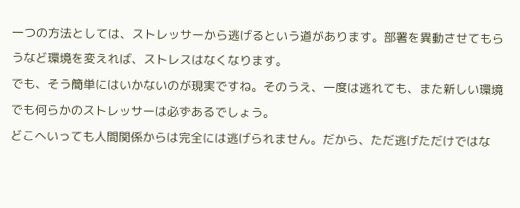一つの方法としては、ストレッサーから逃げるという道があります。部署を異動させてもらうなど環境を変えれば、ストレスはなくなります。
でも、そう簡単にはいかないのが現実ですね。そのうえ、一度は逃れても、また新しい環境でも何らかのストレッサーは必ずあるでしょう。
どこへいっても人間関係からは完全には逃げられません。だから、ただ逃げただけではな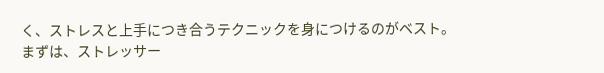く、ストレスと上手につき合うテクニックを身につけるのがベスト。
まずは、ストレッサー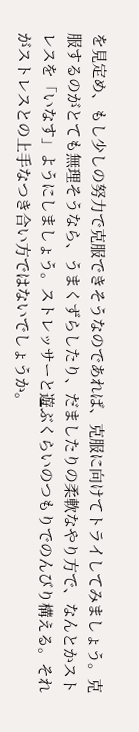を見定め、もし少しの努力で克服できそうなのであれば、克服に向けてトライしてみましょう。克服するのがとても無理そうなら、うまくずらしたり、だましたりの柔軟なやり方で、なんとかストレスを「いなす」ようにしましょう。ストレッサーと遊ぶくらいのつもりでのんびり構える。それがストレスとの上手なつき合い方ではないでしょうか。